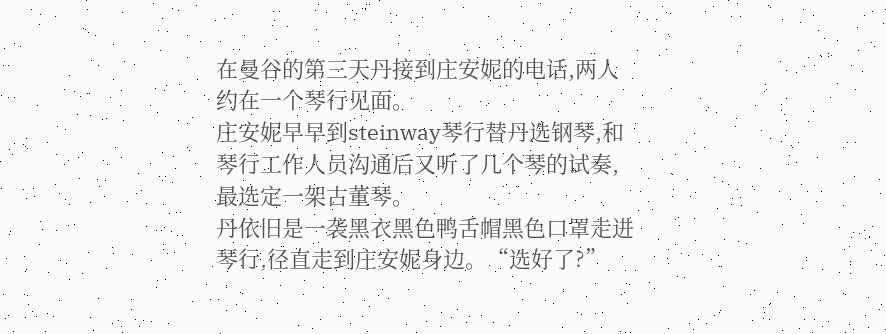在曼谷的第三天丹接到庄安妮的电话,两人约在一个琴行见面。
庄安妮早早到steinway琴行替丹选钢琴,和琴行工作人员沟通后又听了几个琴的试奏,最选定一架古董琴。
丹依旧是一袭黑衣黑色鸭舌帽黑色口罩走进琴行,径直走到庄安妮身边。“选好了?”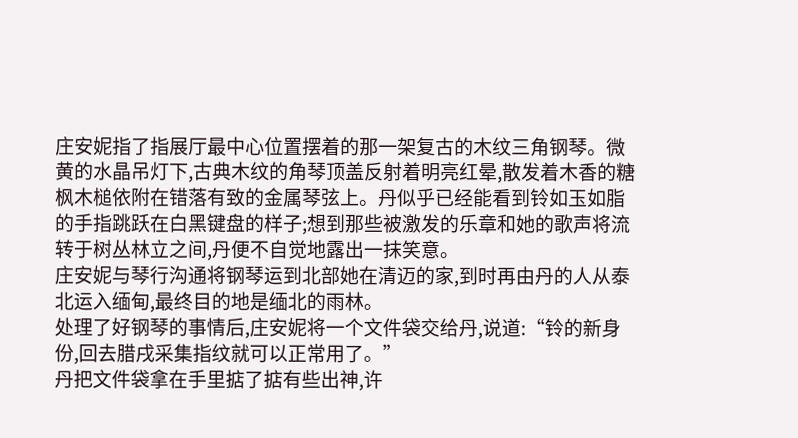庄安妮指了指展厅最中心位置摆着的那一架复古的木纹三角钢琴。微黄的水晶吊灯下,古典木纹的角琴顶盖反射着明亮红晕,散发着木香的糖枫木槌依附在错落有致的金属琴弦上。丹似乎已经能看到铃如玉如脂的手指跳跃在白黑键盘的样子;想到那些被激发的乐章和她的歌声将流转于树丛林立之间,丹便不自觉地露出一抹笑意。
庄安妮与琴行沟通将钢琴运到北部她在清迈的家,到时再由丹的人从泰北运入缅甸,最终目的地是缅北的雨林。
处理了好钢琴的事情后,庄安妮将一个文件袋交给丹,说道:“铃的新身份,回去腊戌采集指纹就可以正常用了。”
丹把文件袋拿在手里掂了掂有些出神,许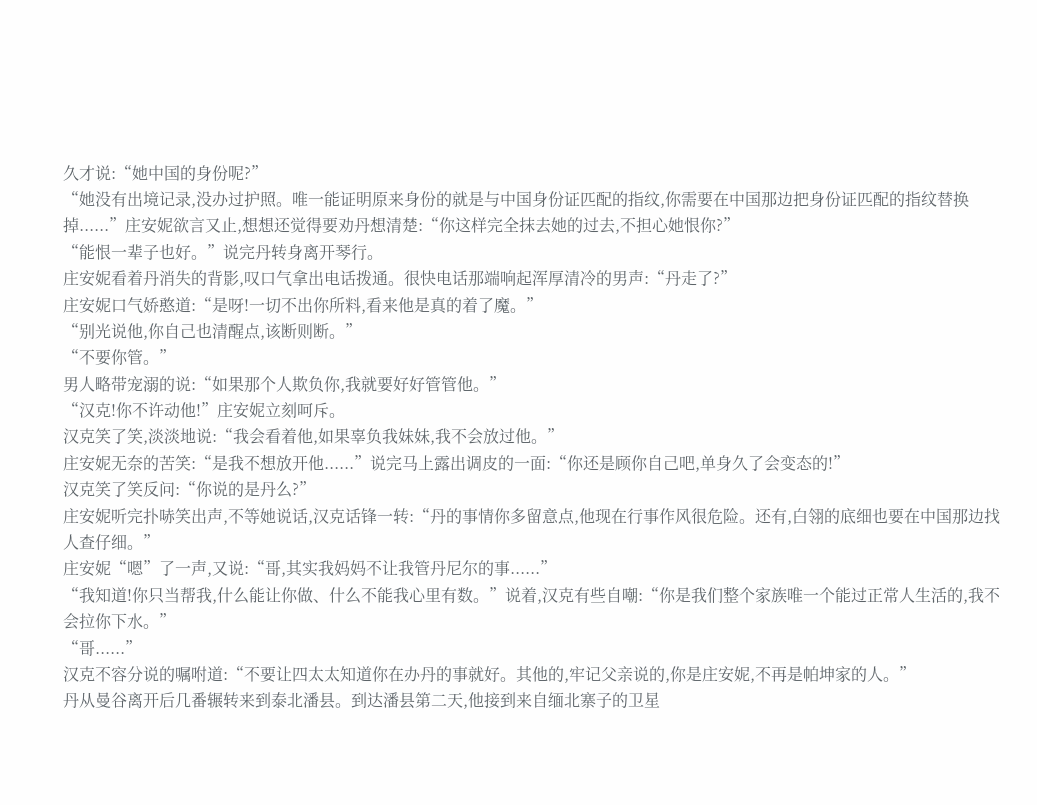久才说:“她中国的身份呢?”
“她没有出境记录,没办过护照。唯一能证明原来身份的就是与中国身份证匹配的指纹,你需要在中国那边把身份证匹配的指纹替换掉......”庄安妮欲言又止,想想还觉得要劝丹想清楚:“你这样完全抹去她的过去,不担心她恨你?”
“能恨一辈子也好。”说完丹转身离开琴行。
庄安妮看着丹消失的背影,叹口气拿出电话拨通。很快电话那端响起浑厚清冷的男声:“丹走了?”
庄安妮口气娇憨道:“是呀!一切不出你所料,看来他是真的着了魔。”
“别光说他,你自己也清醒点,该断则断。”
“不要你管。”
男人略带宠溺的说:“如果那个人欺负你,我就要好好管管他。”
“汉克!你不许动他!”庄安妮立刻呵斥。
汉克笑了笑,淡淡地说:“我会看着他,如果辜负我妹妹,我不会放过他。”
庄安妮无奈的苦笑:“是我不想放开他......”说完马上露出调皮的一面:“你还是顾你自己吧,单身久了会变态的!”
汉克笑了笑反问:“你说的是丹么?”
庄安妮听完扑哧笑出声,不等她说话,汉克话锋一转:“丹的事情你多留意点,他现在行事作风很危险。还有,白翎的底细也要在中国那边找人查仔细。”
庄安妮“嗯”了一声,又说:“哥,其实我妈妈不让我管丹尼尔的事......”
“我知道!你只当帮我,什么能让你做、什么不能我心里有数。”说着,汉克有些自嘲:“你是我们整个家族唯一个能过正常人生活的,我不会拉你下水。”
“哥......”
汉克不容分说的嘱咐道:“不要让四太太知道你在办丹的事就好。其他的,牢记父亲说的,你是庄安妮,不再是帕坤家的人。”
丹从曼谷离开后几番辗转来到泰北潘县。到达潘县第二天,他接到来自缅北寨子的卫星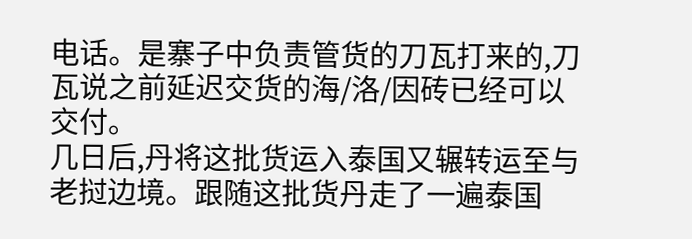电话。是寨子中负责管货的刀瓦打来的,刀瓦说之前延迟交货的海/洛/因砖已经可以交付。
几日后,丹将这批货运入泰国又辗转运至与老挝边境。跟随这批货丹走了一遍泰国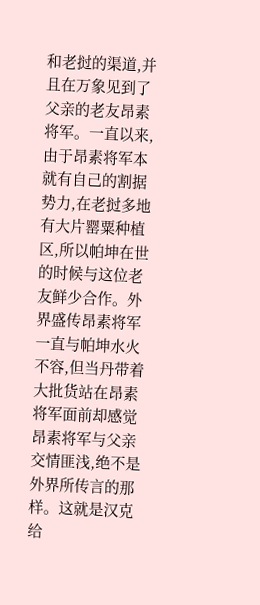和老挝的渠道,并且在万象见到了父亲的老友昂素将军。一直以来,由于昂素将军本就有自己的割据势力,在老挝多地有大片罂粟种植区,所以帕坤在世的时候与这位老友鲜少合作。外界盛传昂素将军一直与帕坤水火不容,但当丹带着大批货站在昂素将军面前却感觉昂素将军与父亲交情匪浅,绝不是外界所传言的那样。这就是汉克给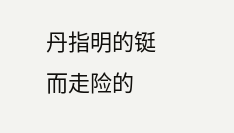丹指明的铤而走险的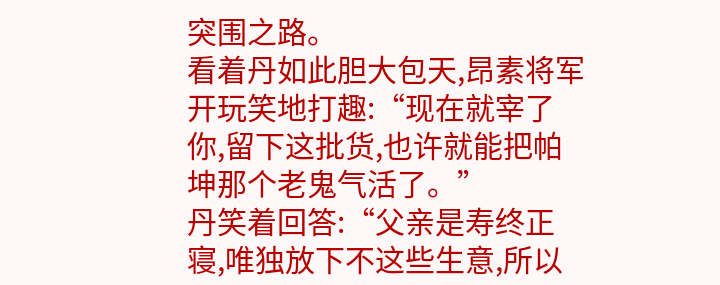突围之路。
看着丹如此胆大包天,昂素将军开玩笑地打趣:“现在就宰了你,留下这批货,也许就能把帕坤那个老鬼气活了。”
丹笑着回答:“父亲是寿终正寝,唯独放下不这些生意,所以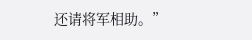还请将军相助。”